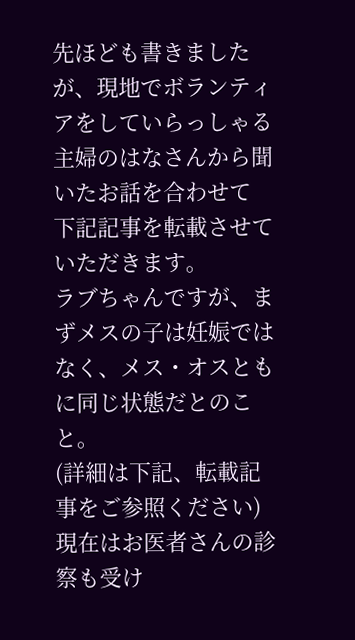先ほども書きましたが、現地でボランティアをしていらっしゃる主婦のはなさんから聞いたお話を合わせて
下記記事を転載させていただきます。
ラブちゃんですが、まずメスの子は妊娠ではなく、メス・オスともに同じ状態だとのこと。
(詳細は下記、転載記事をご参照ください)
現在はお医者さんの診察も受け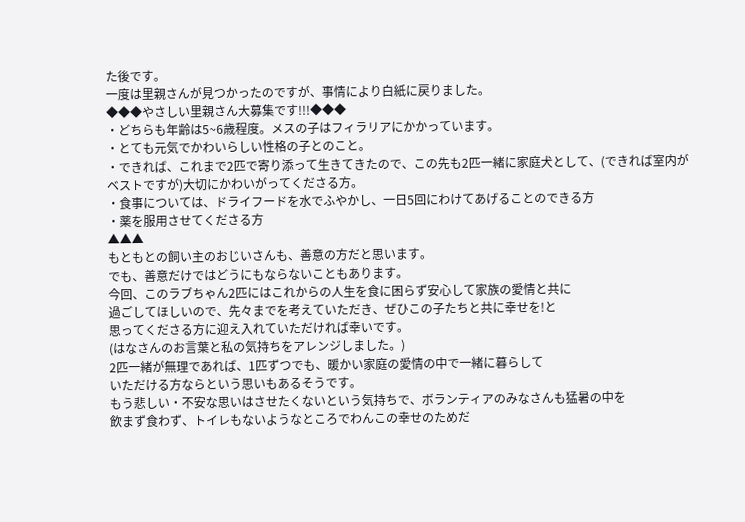た後です。
一度は里親さんが見つかったのですが、事情により白紙に戻りました。
◆◆◆やさしい里親さん大募集です!!!◆◆◆
・どちらも年齢は5~6歳程度。メスの子はフィラリアにかかっています。
・とても元気でかわいらしい性格の子とのこと。
・できれば、これまで2匹で寄り添って生きてきたので、この先も2匹一緒に家庭犬として、(できれば室内が
ベストですが)大切にかわいがってくださる方。
・食事については、ドライフードを水でふやかし、一日5回にわけてあげることのできる方
・薬を服用させてくださる方
▲▲▲
もともとの飼い主のおじいさんも、善意の方だと思います。
でも、善意だけではどうにもならないこともあります。
今回、このラブちゃん2匹にはこれからの人生を食に困らず安心して家族の愛情と共に
過ごしてほしいので、先々までを考えていただき、ぜひこの子たちと共に幸せを!と
思ってくださる方に迎え入れていただければ幸いです。
(はなさんのお言葉と私の気持ちをアレンジしました。)
2匹一緒が無理であれば、1匹ずつでも、暖かい家庭の愛情の中で一緒に暮らして
いただける方ならという思いもあるそうです。
もう悲しい・不安な思いはさせたくないという気持ちで、ボランティアのみなさんも猛暑の中を
飲まず食わず、トイレもないようなところでわんこの幸せのためだ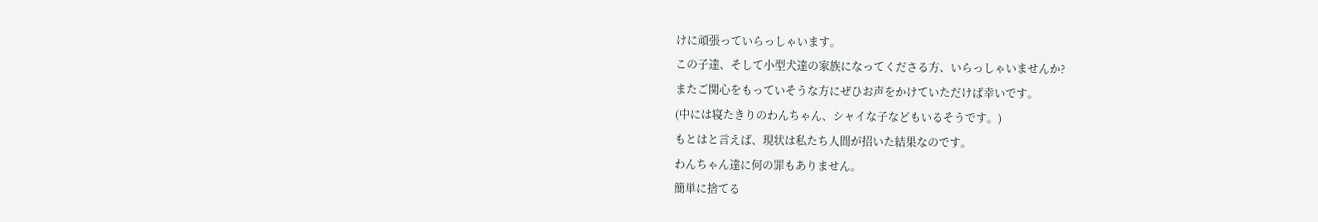けに頑張っていらっしゃいます。
この子達、そして小型犬達の家族になってくださる方、いらっしゃいませんか?
またご関心をもっていそうな方にぜひお声をかけていただけば幸いです。
(中には寝たきりのわんちゃん、シャイな子などもいるそうです。)
もとはと言えば、現状は私たち人間が招いた結果なのです。
わんちゃん達に何の罪もありません。
簡単に捨てる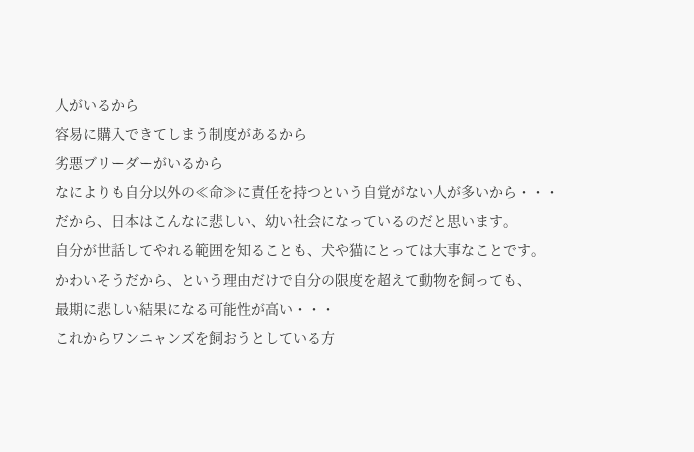人がいるから
容易に購入できてしまう制度があるから
劣悪ブリーダーがいるから
なによりも自分以外の≪命≫に責任を持つという自覚がない人が多いから・・・
だから、日本はこんなに悲しい、幼い社会になっているのだと思います。
自分が世話してやれる範囲を知ることも、犬や猫にとっては大事なことです。
かわいそうだから、という理由だけで自分の限度を超えて動物を飼っても、
最期に悲しい結果になる可能性が高い・・・
これからワンニャンズを飼おうとしている方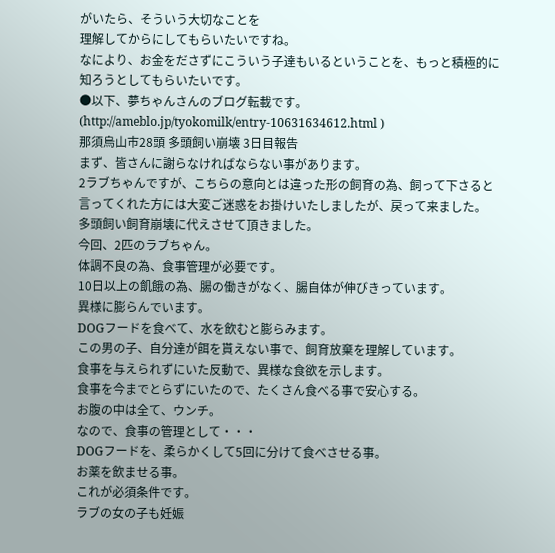がいたら、そういう大切なことを
理解してからにしてもらいたいですね。
なにより、お金をださずにこういう子達もいるということを、もっと積極的に
知ろうとしてもらいたいです。
●以下、夢ちゃんさんのブログ転載です。
(http://ameblo.jp/tyokomilk/entry-10631634612.html )
那須烏山市28頭 多頭飼い崩壊 3日目報告
まず、皆さんに謝らなければならない事があります。
2ラブちゃんですが、こちらの意向とは違った形の飼育の為、飼って下さると言ってくれた方には大変ご迷惑をお掛けいたしましたが、戻って来ました。
多頭飼い飼育崩壊に代えさせて頂きました。
今回、2匹のラブちゃん。
体調不良の為、食事管理が必要です。
10日以上の飢餓の為、腸の働きがなく、腸自体が伸びきっています。
異様に膨らんでいます。
DOGフードを食べて、水を飲むと膨らみます。
この男の子、自分達が餌を貰えない事で、飼育放棄を理解しています。
食事を与えられずにいた反動で、異様な食欲を示します。
食事を今までとらずにいたので、たくさん食べる事で安心する。
お腹の中は全て、ウンチ。
なので、食事の管理として・・・
DOGフードを、柔らかくして5回に分けて食べさせる事。
お薬を飲ませる事。
これが必須条件です。
ラブの女の子も妊娠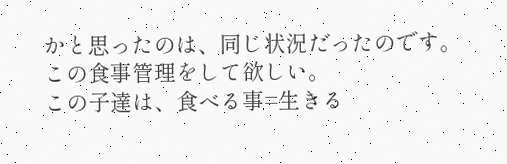かと思ったのは、同じ状況だったのです。
この食事管理をして欲しい。
この子達は、食べる事=生きる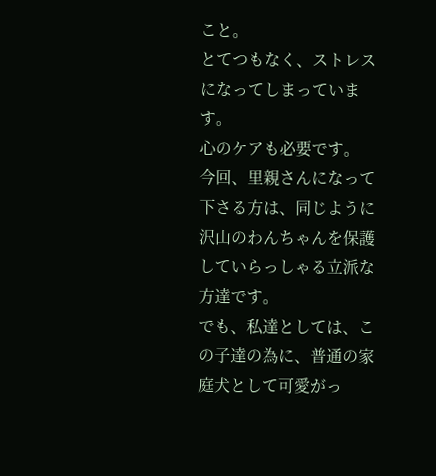こと。
とてつもなく、ストレスになってしまっています。
心のケアも必要です。
今回、里親さんになって下さる方は、同じように沢山のわんちゃんを保護していらっしゃる立派な方達です。
でも、私達としては、この子達の為に、普通の家庭犬として可愛がっ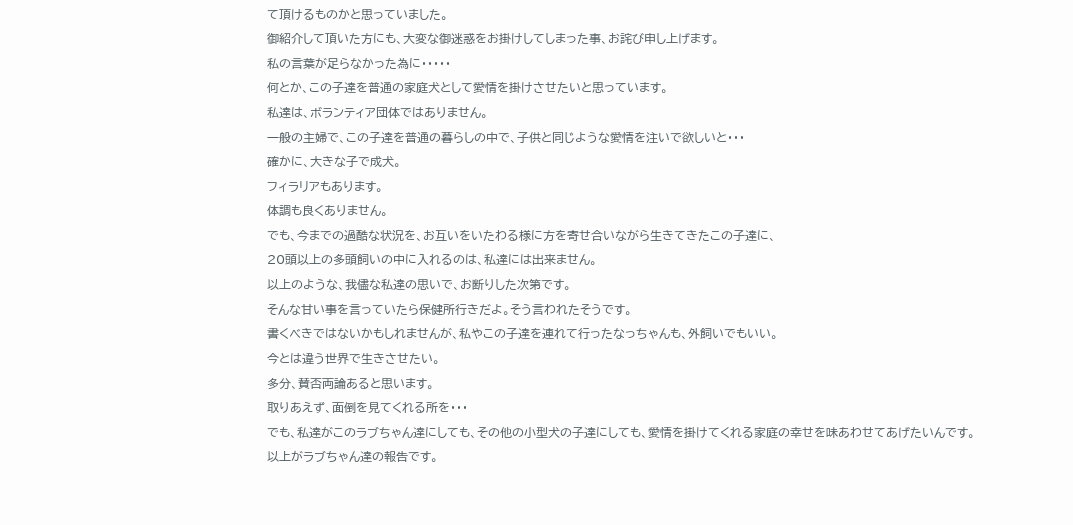て頂けるものかと思っていました。
御紹介して頂いた方にも、大変な御迷惑をお掛けしてしまった事、お詫び申し上げます。
私の言葉が足らなかった為に・・・・・
何とか、この子達を普通の家庭犬として愛情を掛けさせたいと思っています。
私達は、ボランティア団体ではありません。
一般の主婦で、この子達を普通の暮らしの中で、子供と同じような愛情を注いで欲しいと・・・
確かに、大きな子で成犬。
フィラリアもあります。
体調も良くありません。
でも、今までの過酷な状況を、お互いをいたわる様に方を寄せ合いながら生きてきたこの子達に、
20頭以上の多頭飼いの中に入れるのは、私達には出来ません。
以上のような、我儘な私達の思いで、お断りした次第です。
そんな甘い事を言っていたら保健所行きだよ。そう言われたそうです。
書くべきではないかもしれませんが、私やこの子達を連れて行ったなっちゃんも、外飼いでもいい。
今とは違う世界で生きさせたい。
多分、賛否両論あると思います。
取りあえず、面倒を見てくれる所を・・・
でも、私達がこのラブちゃん達にしても、その他の小型犬の子達にしても、愛情を掛けてくれる家庭の幸せを味あわせてあげたいんです。
以上がラブちゃん達の報告です。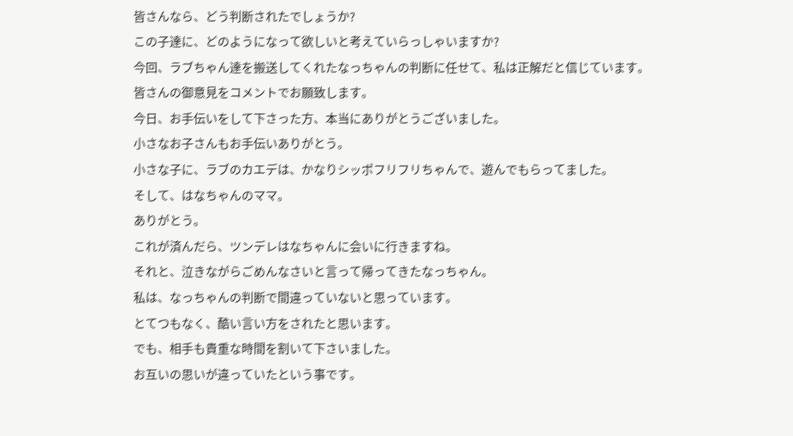皆さんなら、どう判断されたでしょうか?
この子達に、どのようになって欲しいと考えていらっしゃいますか?
今回、ラブちゃん達を搬送してくれたなっちゃんの判断に任せて、私は正解だと信じています。
皆さんの御意見をコメントでお願致します。
今日、お手伝いをして下さった方、本当にありがとうございました。
小さなお子さんもお手伝いありがとう。
小さな子に、ラブのカエデは、かなりシッポフリフリちゃんで、遊んでもらってました。
そして、はなちゃんのママ。
ありがとう。
これが済んだら、ツンデレはなちゃんに会いに行きますね。
それと、泣きながらごめんなさいと言って帰ってきたなっちゃん。
私は、なっちゃんの判断で間違っていないと思っています。
とてつもなく、酷い言い方をされたと思います。
でも、相手も貴重な時間を割いて下さいました。
お互いの思いが違っていたという事です。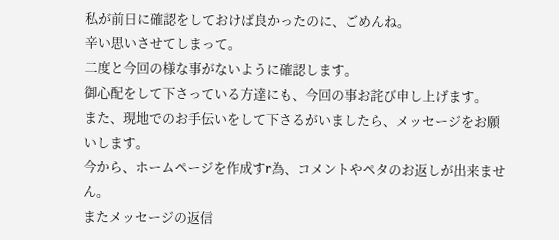私が前日に確認をしておけば良かったのに、ごめんね。
辛い思いさせてしまって。
二度と今回の様な事がないように確認します。
御心配をして下さっている方達にも、今回の事お詫び申し上げます。
また、現地でのお手伝いをして下さるがいましたら、メッセージをお願いします。
今から、ホームページを作成すr為、コメントやペタのお返しが出来ません。
またメッセージの返信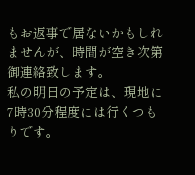もお返事で居ないかもしれませんが、時間が空き次第御連絡致します。
私の明日の予定は、現地に7時30分程度には行くつもりです。